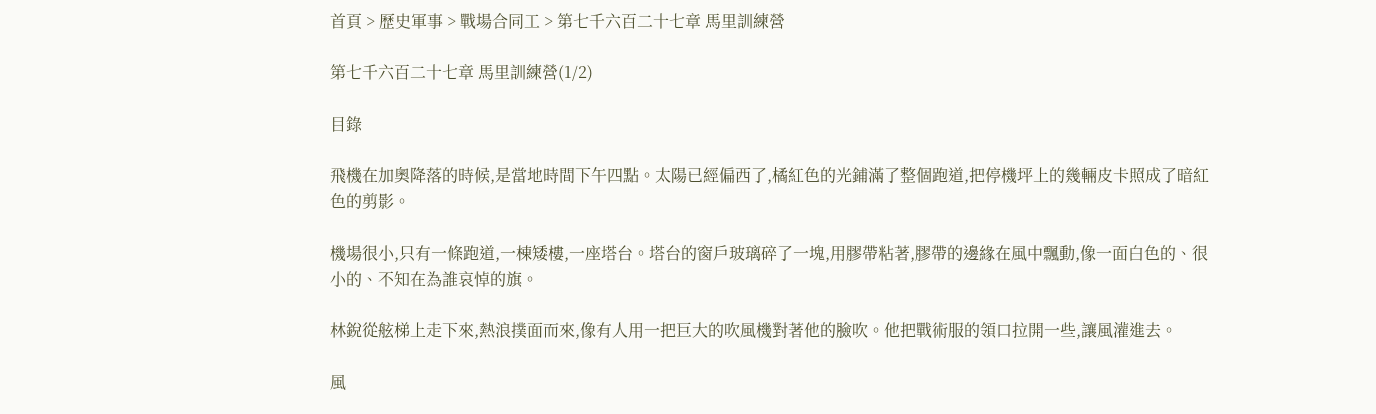首頁 > 歷史軍事 > 戰場合同工 > 第七千六百二十七章 馬里訓練營

第七千六百二十七章 馬里訓練營(1/2)

目錄

飛機在加奧降落的時候,是當地時間下午四點。太陽已經偏西了,橘紅色的光鋪滿了整個跑道,把停機坪上的幾輛皮卡照成了暗紅色的剪影。

機場很小,只有一條跑道,一棟矮樓,一座塔台。塔台的窗戶玻璃碎了一塊,用膠帶粘著,膠帶的邊緣在風中飄動,像一面白色的、很小的、不知在為誰哀悼的旗。

林銳從舷梯上走下來,熱浪撲面而來,像有人用一把巨大的吹風機對著他的臉吹。他把戰術服的領口拉開一些,讓風灌進去。

風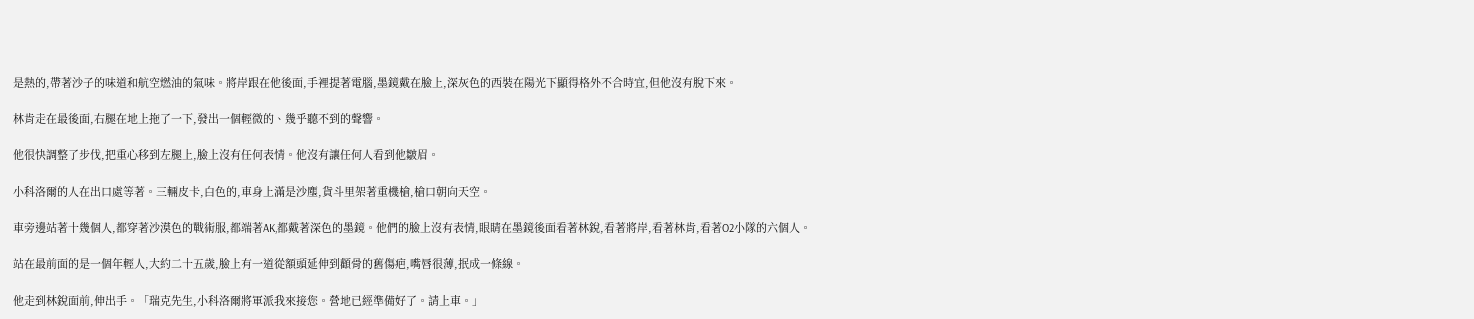是熱的,帶著沙子的味道和航空燃油的氣味。將岸跟在他後面,手裡提著電腦,墨鏡戴在臉上,深灰色的西裝在陽光下顯得格外不合時宜,但他沒有脫下來。

林肯走在最後面,右腿在地上拖了一下,發出一個輕微的、幾乎聽不到的聲響。

他很快調整了步伐,把重心移到左腿上,臉上沒有任何表情。他沒有讓任何人看到他皺眉。

小科洛爾的人在出口處等著。三輛皮卡,白色的,車身上滿是沙塵,貨斗里架著重機槍,槍口朝向天空。

車旁邊站著十幾個人,都穿著沙漠色的戰術服,都端著AK,都戴著深色的墨鏡。他們的臉上沒有表情,眼睛在墨鏡後面看著林銳,看著將岸,看著林肯,看著O2小隊的六個人。

站在最前面的是一個年輕人,大約二十五歲,臉上有一道從額頭延伸到顴骨的舊傷疤,嘴唇很薄,抿成一條線。

他走到林銳面前,伸出手。「瑞克先生,小科洛爾將軍派我來接您。營地已經準備好了。請上車。」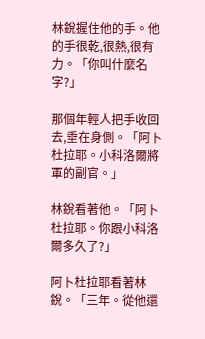林銳握住他的手。他的手很乾,很熱,很有力。「你叫什麼名字?」

那個年輕人把手收回去,垂在身側。「阿卜杜拉耶。小科洛爾將軍的副官。」

林銳看著他。「阿卜杜拉耶。你跟小科洛爾多久了?」

阿卜杜拉耶看著林銳。「三年。從他還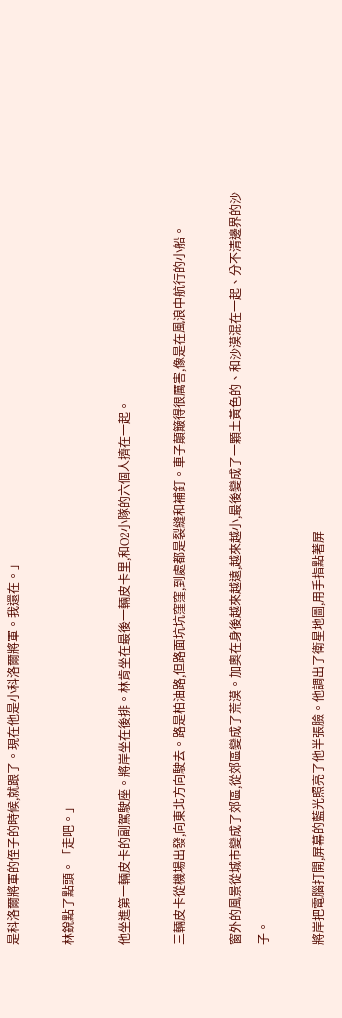是科洛爾將軍的侄子的時候,就跟了。現在他是小科洛爾將軍。我還在。」

林銳點了點頭。「走吧。」

他坐進第一輛皮卡的副駕駛座。將岸坐在後排。林肯坐在最後一輛皮卡里,和O2小隊的六個人擠在一起。

三輛皮卡從機場出發,向東北方向駛去。路是柏油路,但路面坑坑窪窪,到處都是裂縫和補釘。車子顛簸得很厲害,像是在風浪中航行的小船。

窗外的風景從城市變成了郊區,從郊區變成了荒漠。加奧在身後越來越遠,越來越小,最後變成了一顆土黃色的、和沙漠混在一起、分不清邊界的沙子。

將岸把電腦打開,屏幕的藍光照亮了他半張臉。他調出了衛星地圖,用手指點著屏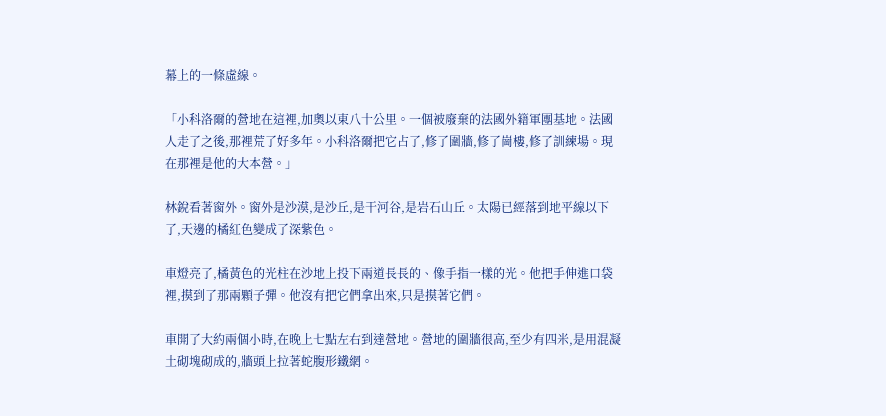幕上的一條虛線。

「小科洛爾的營地在這裡,加奧以東八十公里。一個被廢棄的法國外籍軍團基地。法國人走了之後,那裡荒了好多年。小科洛爾把它占了,修了圍牆,修了崗樓,修了訓練場。現在那裡是他的大本營。」

林銳看著窗外。窗外是沙漠,是沙丘,是干河谷,是岩石山丘。太陽已經落到地平線以下了,天邊的橘紅色變成了深紫色。

車燈亮了,橘黃色的光柱在沙地上投下兩道長長的、像手指一樣的光。他把手伸進口袋裡,摸到了那兩顆子彈。他沒有把它們拿出來,只是摸著它們。

車開了大約兩個小時,在晚上七點左右到達營地。營地的圍牆很高,至少有四米,是用混凝土砌塊砌成的,牆頭上拉著蛇腹形鐵網。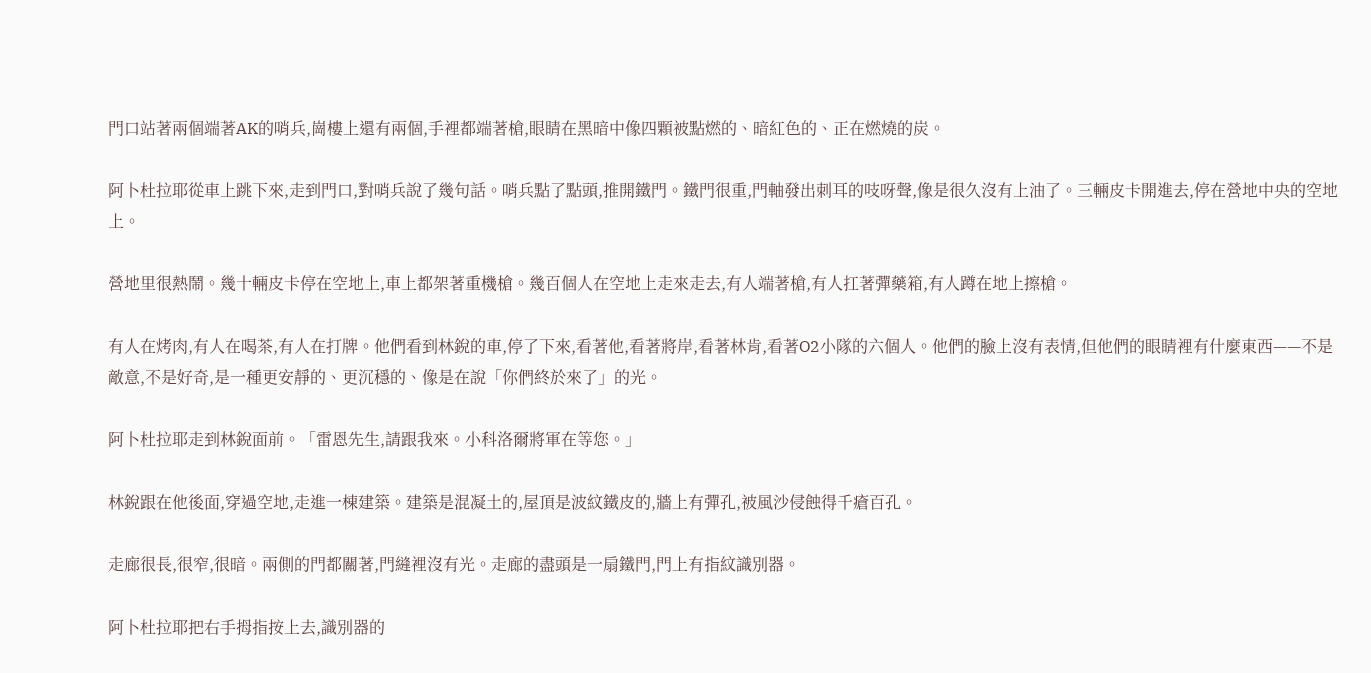門口站著兩個端著AK的哨兵,崗樓上還有兩個,手裡都端著槍,眼睛在黑暗中像四顆被點燃的、暗紅色的、正在燃燒的炭。

阿卜杜拉耶從車上跳下來,走到門口,對哨兵說了幾句話。哨兵點了點頭,推開鐵門。鐵門很重,門軸發出刺耳的吱呀聲,像是很久沒有上油了。三輛皮卡開進去,停在營地中央的空地上。

營地里很熱鬧。幾十輛皮卡停在空地上,車上都架著重機槍。幾百個人在空地上走來走去,有人端著槍,有人扛著彈藥箱,有人蹲在地上擦槍。

有人在烤肉,有人在喝茶,有人在打牌。他們看到林銳的車,停了下來,看著他,看著將岸,看著林肯,看著O2小隊的六個人。他們的臉上沒有表情,但他們的眼睛裡有什麼東西——不是敵意,不是好奇,是一種更安靜的、更沉穩的、像是在說「你們終於來了」的光。

阿卜杜拉耶走到林銳面前。「雷恩先生,請跟我來。小科洛爾將軍在等您。」

林銳跟在他後面,穿過空地,走進一棟建築。建築是混凝土的,屋頂是波紋鐵皮的,牆上有彈孔,被風沙侵蝕得千瘡百孔。

走廊很長,很窄,很暗。兩側的門都關著,門縫裡沒有光。走廊的盡頭是一扇鐵門,門上有指紋識別器。

阿卜杜拉耶把右手拇指按上去,識別器的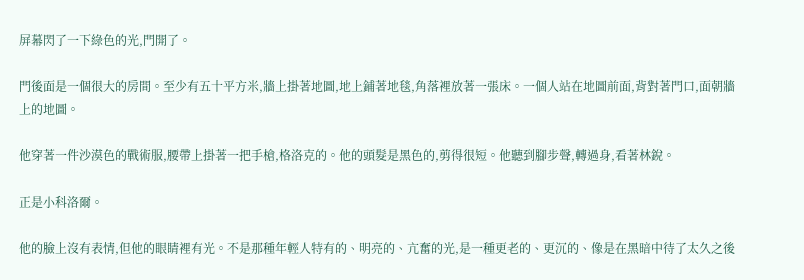屏幕閃了一下綠色的光,門開了。

門後面是一個很大的房間。至少有五十平方米,牆上掛著地圖,地上鋪著地毯,角落裡放著一張床。一個人站在地圖前面,背對著門口,面朝牆上的地圖。

他穿著一件沙漠色的戰術服,腰帶上掛著一把手槍,格洛克的。他的頭髮是黑色的,剪得很短。他聽到腳步聲,轉過身,看著林銳。

正是小科洛爾。

他的臉上沒有表情,但他的眼睛裡有光。不是那種年輕人特有的、明亮的、亢奮的光,是一種更老的、更沉的、像是在黑暗中待了太久之後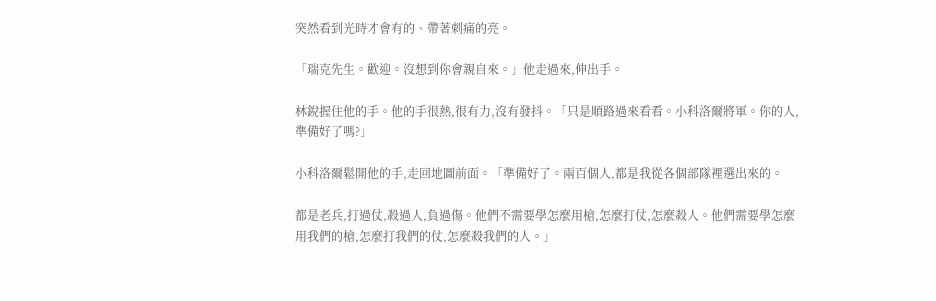突然看到光時才會有的、帶著刺痛的亮。

「瑞克先生。歡迎。沒想到你會親自來。」他走過來,伸出手。

林銳握住他的手。他的手很熱,很有力,沒有發抖。「只是順路過來看看。小科洛爾將軍。你的人,準備好了嗎?」

小科洛爾鬆開他的手,走回地圖前面。「準備好了。兩百個人,都是我從各個部隊裡選出來的。

都是老兵,打過仗,殺過人,負過傷。他們不需要學怎麼用槍,怎麼打仗,怎麼殺人。他們需要學怎麼用我們的槍,怎麼打我們的仗,怎麼殺我們的人。」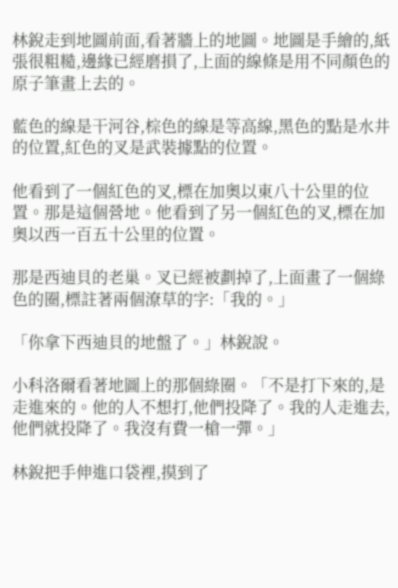林銳走到地圖前面,看著牆上的地圖。地圖是手繪的,紙張很粗糙,邊緣已經磨損了,上面的線條是用不同顏色的原子筆畫上去的。

藍色的線是干河谷,棕色的線是等高線,黑色的點是水井的位置,紅色的叉是武裝據點的位置。

他看到了一個紅色的叉,標在加奧以東八十公里的位置。那是這個營地。他看到了另一個紅色的叉,標在加奧以西一百五十公里的位置。

那是西迪貝的老巢。叉已經被劃掉了,上面畫了一個綠色的圈,標註著兩個潦草的字:「我的。」

「你拿下西迪貝的地盤了。」林銳說。

小科洛爾看著地圖上的那個綠圈。「不是打下來的,是走進來的。他的人不想打,他們投降了。我的人走進去,他們就投降了。我沒有費一槍一彈。」

林銳把手伸進口袋裡,摸到了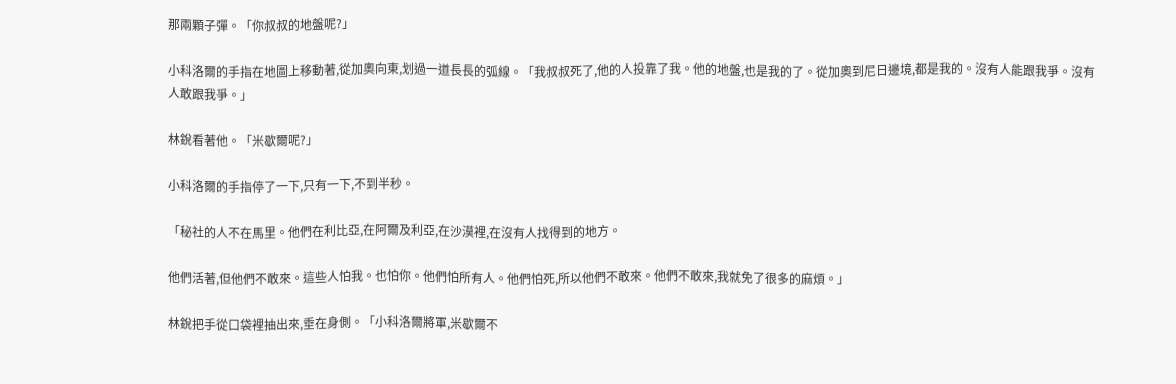那兩顆子彈。「你叔叔的地盤呢?」

小科洛爾的手指在地圖上移動著,從加奧向東,划過一道長長的弧線。「我叔叔死了,他的人投靠了我。他的地盤,也是我的了。從加奧到尼日邊境,都是我的。沒有人能跟我爭。沒有人敢跟我爭。」

林銳看著他。「米歇爾呢?」

小科洛爾的手指停了一下,只有一下,不到半秒。

「秘社的人不在馬里。他們在利比亞,在阿爾及利亞,在沙漠裡,在沒有人找得到的地方。

他們活著,但他們不敢來。這些人怕我。也怕你。他們怕所有人。他們怕死,所以他們不敢來。他們不敢來,我就免了很多的麻煩。」

林銳把手從口袋裡抽出來,垂在身側。「小科洛爾將軍,米歇爾不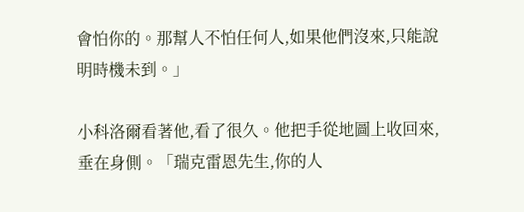會怕你的。那幫人不怕任何人,如果他們沒來,只能說明時機未到。」

小科洛爾看著他,看了很久。他把手從地圖上收回來,垂在身側。「瑞克雷恩先生,你的人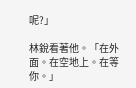呢?」

林銳看著他。「在外面。在空地上。在等你。」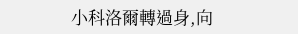小科洛爾轉過身,向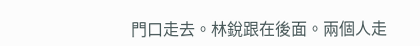門口走去。林銳跟在後面。兩個人走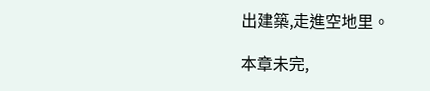出建築,走進空地里。

本章未完,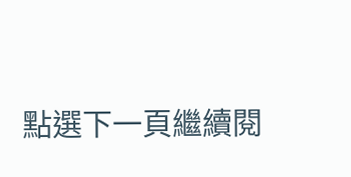點選下一頁繼續閱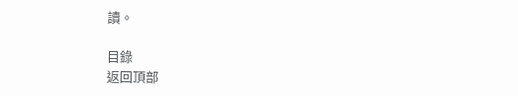讀。

目錄
返回頂部